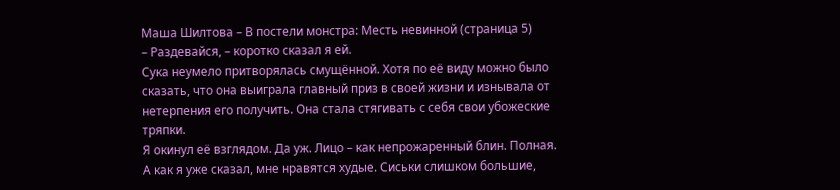Маша Шилтова – В постели монстра: Месть невинной (страница 5)
– Раздевайся, – коротко сказал я ей.
Сука неумело притворялась смущённой. Хотя по её виду можно было сказать, что она выиграла главный приз в своей жизни и изнывала от нетерпения его получить. Она стала стягивать с себя свои убожеские тряпки.
Я окинул её взглядом. Да уж. Лицо – как непрожаренный блин. Полная. А как я уже сказал, мне нравятся худые. Сиськи слишком большие,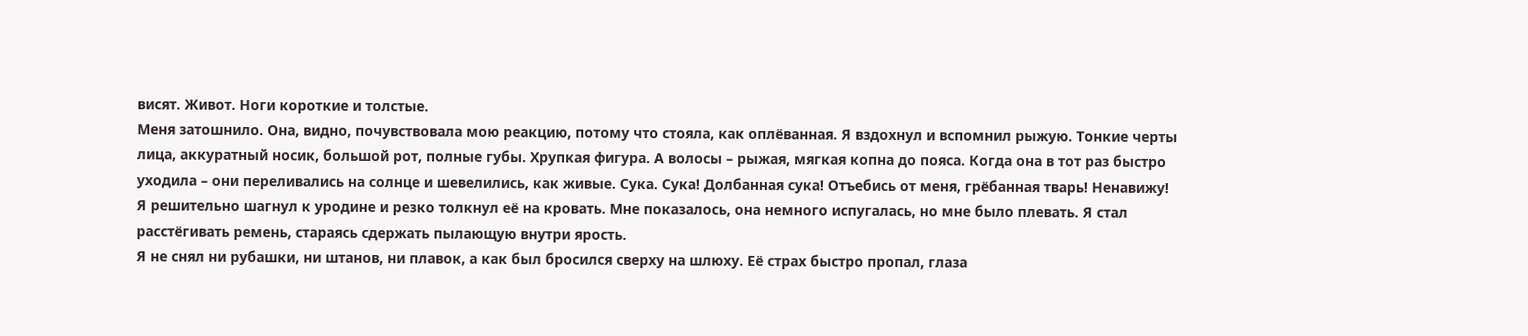висят. Живот. Ноги короткие и толстые.
Меня затошнило. Она, видно, почувствовала мою реакцию, потому что стояла, как оплёванная. Я вздохнул и вспомнил рыжую. Тонкие черты лица, аккуратный носик, большой рот, полные губы. Хрупкая фигура. А волосы – рыжая, мягкая копна до пояса. Когда она в тот раз быстро уходила – они переливались на солнце и шевелились, как живые. Сука. Сука! Долбанная сука! Отъебись от меня, грёбанная тварь! Ненавижу!
Я решительно шагнул к уродине и резко толкнул её на кровать. Мне показалось, она немного испугалась, но мне было плевать. Я стал расстёгивать ремень, стараясь сдержать пылающую внутри ярость.
Я не снял ни рубашки, ни штанов, ни плавок, а как был бросился сверху на шлюху. Её страх быстро пропал, глаза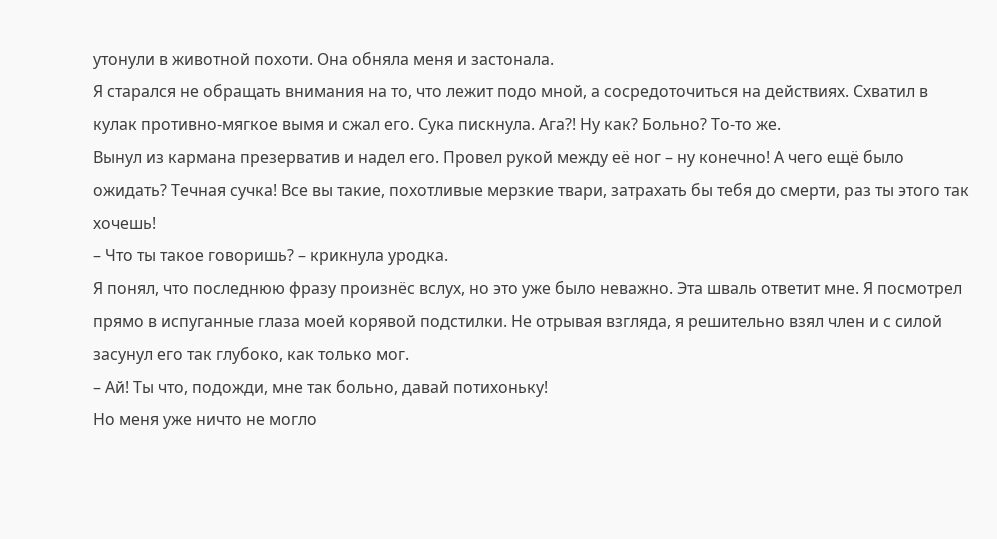утонули в животной похоти. Она обняла меня и застонала.
Я старался не обращать внимания на то, что лежит подо мной, а сосредоточиться на действиях. Схватил в кулак противно-мягкое вымя и сжал его. Сука пискнула. Ага?! Ну как? Больно? То-то же.
Вынул из кармана презерватив и надел его. Провел рукой между её ног – ну конечно! А чего ещё было ожидать? Течная сучка! Все вы такие, похотливые мерзкие твари, затрахать бы тебя до смерти, раз ты этого так хочешь!
– Что ты такое говоришь? – крикнула уродка.
Я понял, что последнюю фразу произнёс вслух, но это уже было неважно. Эта шваль ответит мне. Я посмотрел прямо в испуганные глаза моей корявой подстилки. Не отрывая взгляда, я решительно взял член и с силой засунул его так глубоко, как только мог.
– Ай! Ты что, подожди, мне так больно, давай потихоньку!
Но меня уже ничто не могло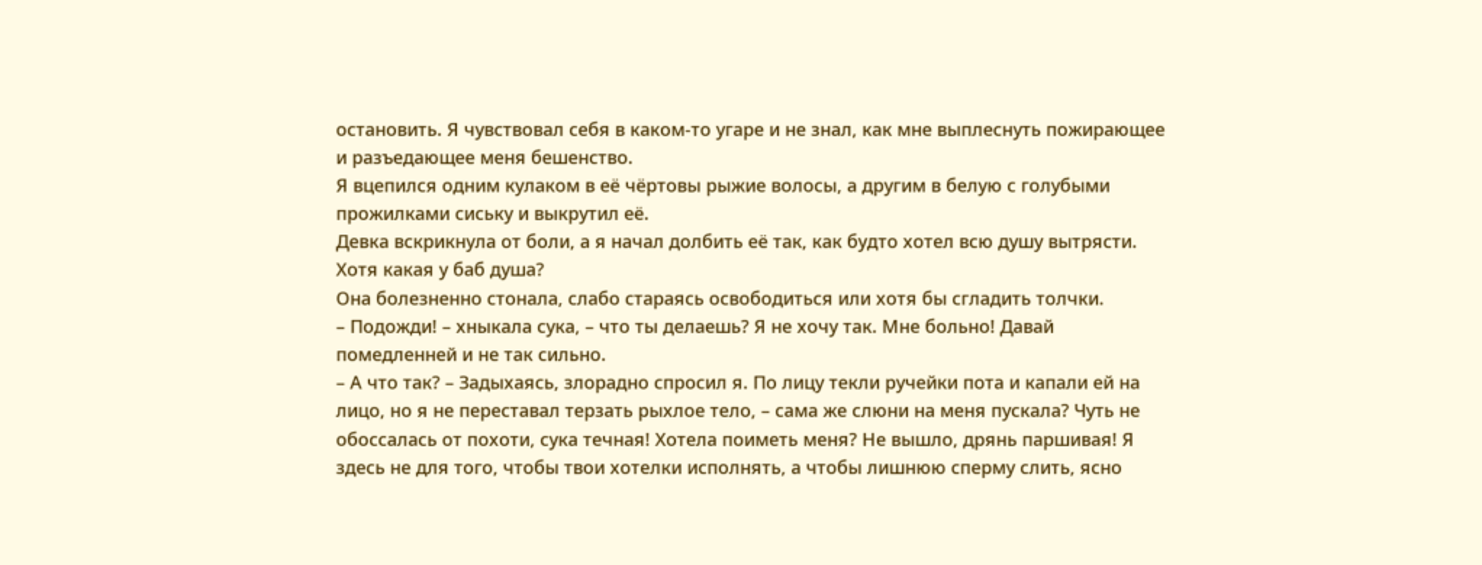остановить. Я чувствовал себя в каком-то угаре и не знал, как мне выплеснуть пожирающее и разъедающее меня бешенство.
Я вцепился одним кулаком в её чёртовы рыжие волосы, а другим в белую с голубыми прожилками сиську и выкрутил её.
Девка вскрикнула от боли, а я начал долбить её так, как будто хотел всю душу вытрясти. Хотя какая у баб душа?
Она болезненно стонала, слабо стараясь освободиться или хотя бы сгладить толчки.
– Подожди! – хныкала сука, – что ты делаешь? Я не хочу так. Мне больно! Давай помедленней и не так сильно.
– А что так? – Задыхаясь, злорадно спросил я. По лицу текли ручейки пота и капали ей на лицо, но я не переставал терзать рыхлое тело, – сама же слюни на меня пускала? Чуть не обоссалась от похоти, сука течная! Хотела поиметь меня? Не вышло, дрянь паршивая! Я здесь не для того, чтобы твои хотелки исполнять, а чтобы лишнюю сперму слить, ясно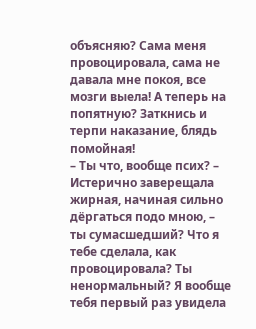объясняю? Сама меня провоцировала, сама не давала мне покоя, все мозги выела! А теперь на попятную? Заткнись и терпи наказание, блядь помойная!
– Ты что, вообще псих? – Истерично заверещала жирная, начиная сильно дёргаться подо мною, – ты сумасшедший? Что я тебе сделала, как провоцировала? Ты ненормальный? Я вообще тебя первый раз увидела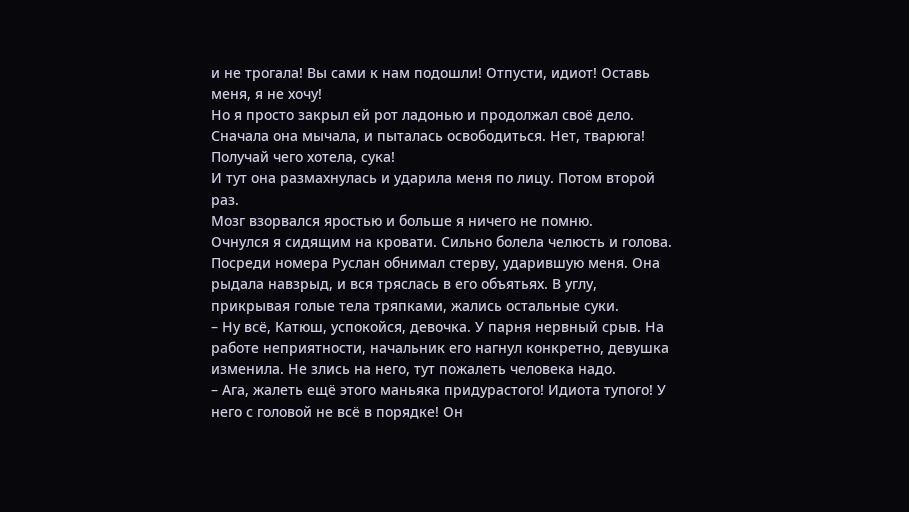и не трогала! Вы сами к нам подошли! Отпусти, идиот! Оставь меня, я не хочу!
Но я просто закрыл ей рот ладонью и продолжал своё дело. Сначала она мычала, и пыталась освободиться. Нет, тварюга! Получай чего хотела, сука!
И тут она размахнулась и ударила меня по лицу. Потом второй раз.
Мозг взорвался яростью и больше я ничего не помню.
Очнулся я сидящим на кровати. Сильно болела челюсть и голова. Посреди номера Руслан обнимал стерву, ударившую меня. Она рыдала навзрыд, и вся тряслась в его объятьях. В углу, прикрывая голые тела тряпками, жались остальные суки.
– Ну всё, Катюш, успокойся, девочка. У парня нервный срыв. На работе неприятности, начальник его нагнул конкретно, девушка изменила. Не злись на него, тут пожалеть человека надо.
– Ага, жалеть ещё этого маньяка придурастого! Идиота тупого! У него с головой не всё в порядке! Он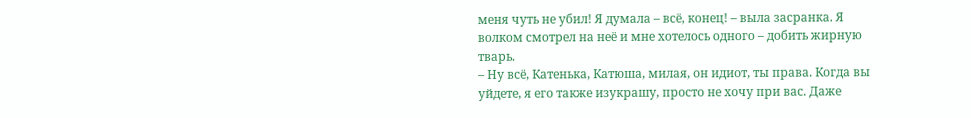меня чуть не убил! Я думала – всё, конец! – выла засранка. Я волком смотрел на неё и мне хотелось одного – добить жирную тварь.
– Ну всё, Катенька, Катюша, милая, он идиот, ты права. Когда вы уйдете, я его также изукрашу, просто не хочу при вас. Даже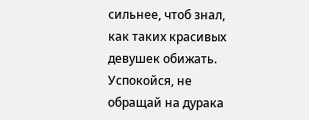сильнее, чтоб знал, как таких красивых девушек обижать. Успокойся, не обращай на дурака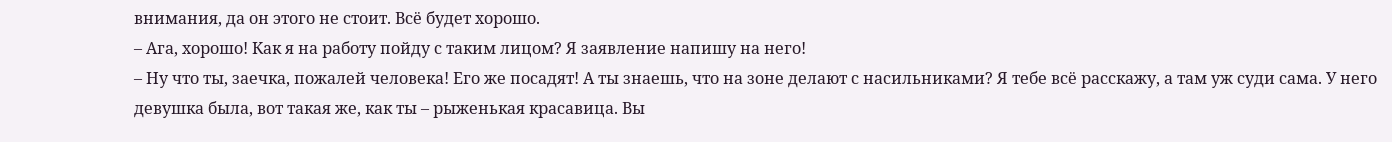внимания, да он этого не стоит. Всё будет хорошо.
– Ага, хорошо! Как я на работу пойду с таким лицом? Я заявление напишу на него!
– Ну что ты, заечка, пожалей человека! Его же посадят! А ты знаешь, что на зоне делают с насильниками? Я тебе всё расскажу, а там уж суди сама. У него девушка была, вот такая же, как ты – рыженькая красавица. Вы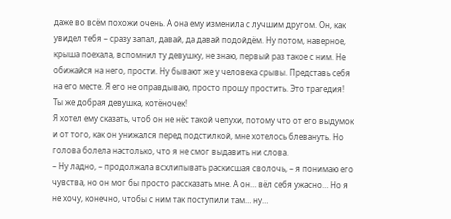даже во всём похожи очень. А она ему изменила с лучшим другом. Он, как увидел тебя – сразу запал, давай, да давай подойдём. Ну потом, наверное, крыша поехала, вспомнил ту девушку, не знаю, первый раз такое с ним. Не обижайся на него, прости. Ну бывают же у человека срывы. Представь себя на его месте. Я его не оправдываю, просто прошу простить. Это трагедия! Ты же добрая девушка, котёночек!
Я хотел ему сказать, чтоб он не нёс такой чепухи, потому что от его выдумок и от того, как он унижался перед подстилкой, мне хотелось блевануть. Но голова болела настолько, что я не смог выдавить ни слова.
– Ну ладно, – продолжала всхлипывать раскисшая сволочь, – я понимаю его чувства, но он мог бы просто рассказать мне. А он… вёл себя ужасно… Но я не хочу, конечно, чтобы с ним так поступили там… ну…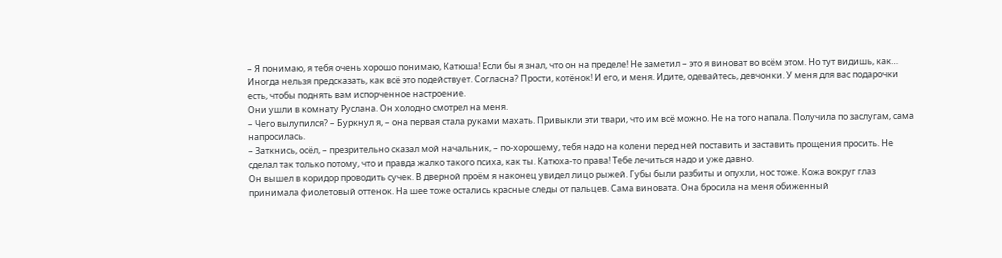– Я понимаю, я тебя очень хорошо понимаю, Катюша! Если бы я знал, что он на пределе! Не заметил – это я виноват во всём этом. Но тут видишь, как… Иногда нельзя предсказать, как всё это подействует. Согласна? Прости, котёнок! И его, и меня. Идите, одевайтесь, девчонки. У меня для вас подарочки есть, чтобы поднять вам испорченное настроение.
Они ушли в комнату Руслана. Он холодно смотрел на меня.
– Чего вылупился? – Буркнул я, – она первая стала руками махать. Привыкли эти твари, что им всё можно. Не на того напала. Получила по заслугам, сама напросилась.
– Заткнись, осёл, – презрительно сказал мой начальник, – по-хорошему, тебя надо на колени перед ней поставить и заставить прощения просить. Не сделал так только потому, что и правда жалко такого психа, как ты. Катюха-то права! Тебе лечиться надо и уже давно.
Он вышел в коридор проводить сучек. В дверной проём я наконец увидел лицо рыжей. Губы были разбиты и опухли, нос тоже. Кожа вокруг глаз принимала фиолетовый оттенок. На шее тоже остались красные следы от пальцев. Сама виновата. Она бросила на меня обиженный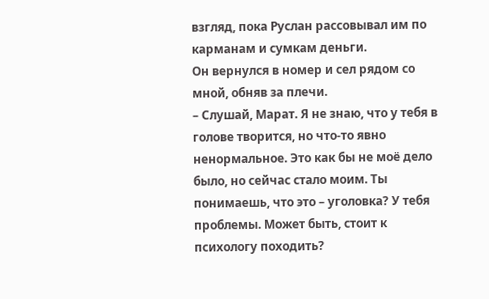взгляд, пока Руслан рассовывал им по карманам и сумкам деньги.
Он вернулся в номер и сел рядом со мной, обняв за плечи.
– Слушай, Марат. Я не знаю, что у тебя в голове творится, но что-то явно ненормальное. Это как бы не моё дело было, но сейчас стало моим. Ты понимаешь, что это – уголовка? У тебя проблемы. Может быть, стоит к психологу походить?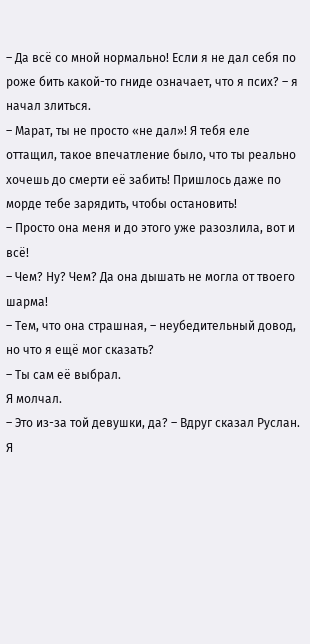– Да всё со мной нормально! Если я не дал себя по роже бить какой-то гниде означает, что я псих? – я начал злиться.
– Марат, ты не просто «не дал»! Я тебя еле оттащил, такое впечатление было, что ты реально хочешь до смерти её забить! Пришлось даже по морде тебе зарядить, чтобы остановить!
– Просто она меня и до этого уже разозлила, вот и всё!
– Чем? Ну? Чем? Да она дышать не могла от твоего шарма!
– Тем, что она страшная, – неубедительный довод, но что я ещё мог сказать?
– Ты сам её выбрал.
Я молчал.
– Это из-за той девушки, да? – Вдруг сказал Руслан.
Я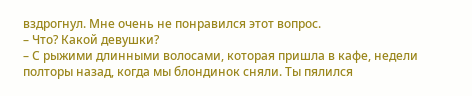вздрогнул. Мне очень не понравился этот вопрос.
– Что? Какой девушки?
– С рыжими длинными волосами, которая пришла в кафе, недели полторы назад, когда мы блондинок сняли. Ты пялился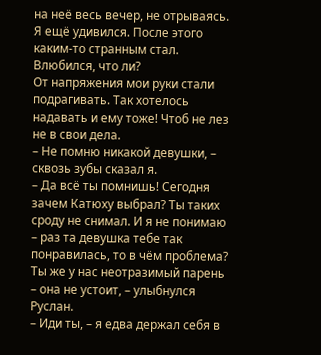на неё весь вечер, не отрываясь. Я ещё удивился. После этого каким-то странным стал. Влюбился, что ли?
От напряжения мои руки стали подрагивать. Так хотелось надавать и ему тоже! Чтоб не лез не в свои дела.
– Не помню никакой девушки, – сквозь зубы сказал я.
– Да всё ты помнишь! Сегодня зачем Катюху выбрал? Ты таких сроду не снимал. И я не понимаю – раз та девушка тебе так понравилась, то в чём проблема? Ты же у нас неотразимый парень – она не устоит, – улыбнулся Руслан.
– Иди ты, – я едва держал себя в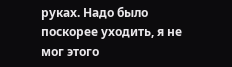руках. Надо было поскорее уходить, я не мог этого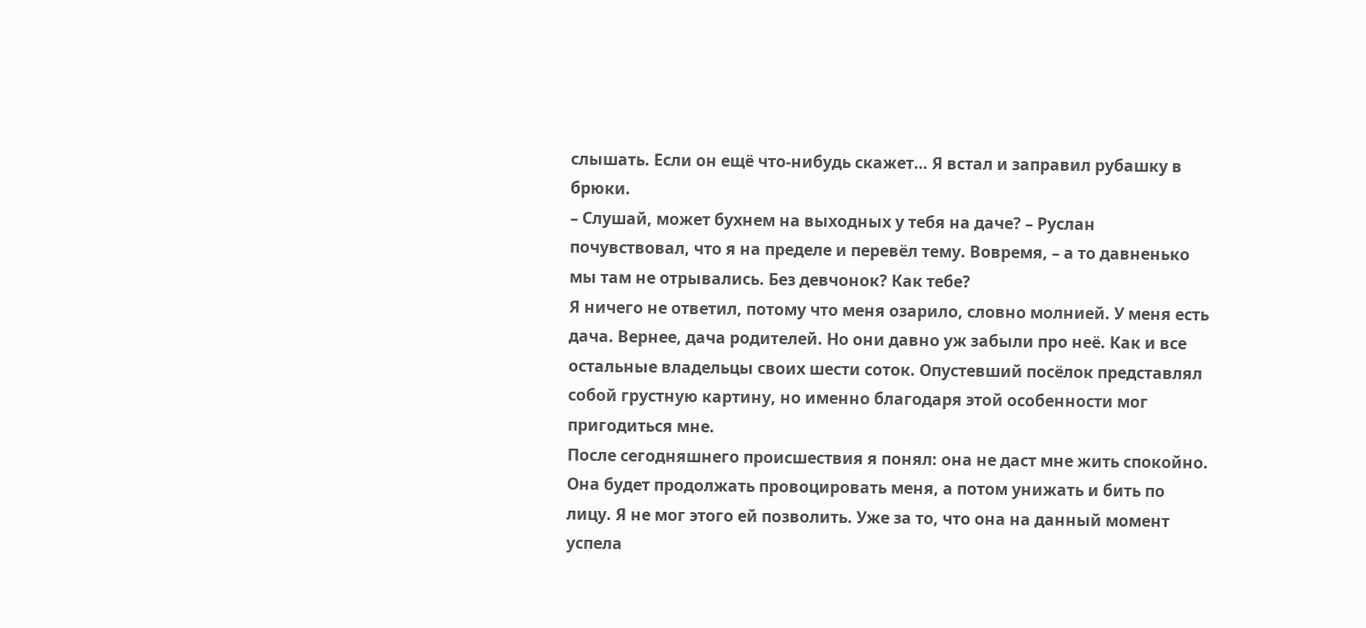слышать. Если он ещё что-нибудь скажет… Я встал и заправил рубашку в брюки.
– Слушай, может бухнем на выходных у тебя на даче? – Руслан почувствовал, что я на пределе и перевёл тему. Вовремя, – а то давненько мы там не отрывались. Без девчонок? Как тебе?
Я ничего не ответил, потому что меня озарило, словно молнией. У меня есть дача. Вернее, дача родителей. Но они давно уж забыли про неё. Как и все остальные владельцы своих шести соток. Опустевший посёлок представлял собой грустную картину, но именно благодаря этой особенности мог пригодиться мне.
После сегодняшнего происшествия я понял: она не даст мне жить спокойно. Она будет продолжать провоцировать меня, а потом унижать и бить по лицу. Я не мог этого ей позволить. Уже за то, что она на данный момент успела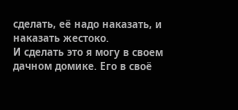сделать, её надо наказать, и наказать жестоко.
И сделать это я могу в своем дачном домике. Его в своё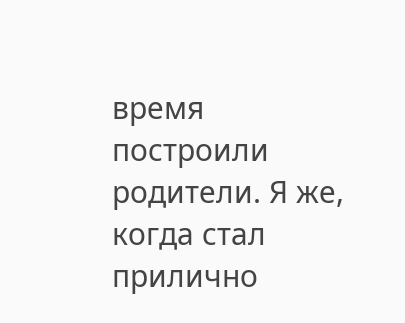время построили родители. Я же, когда стал прилично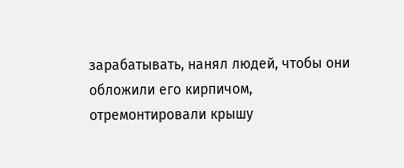зарабатывать, нанял людей, чтобы они обложили его кирпичом, отремонтировали крышу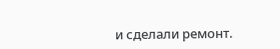и сделали ремонт.